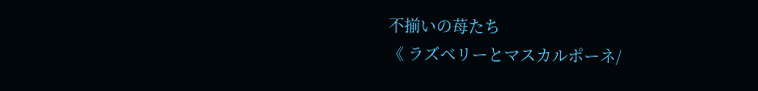不揃いの苺たち
《 ラズベリーとマスカルポーネ/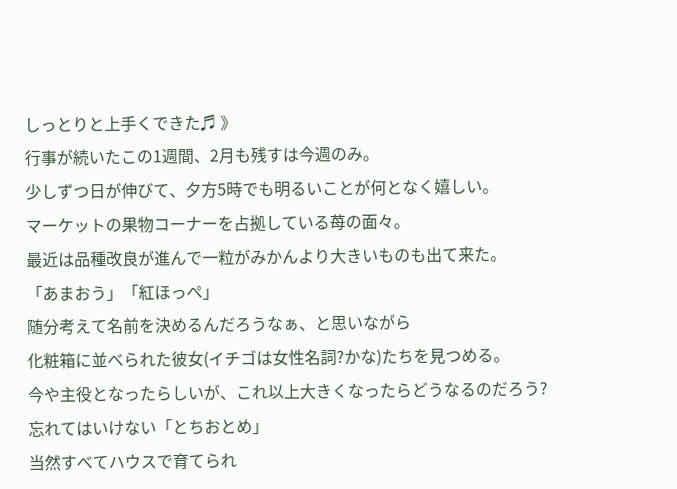しっとりと上手くできた♬ 》
行事が続いたこの1週間、2月も残すは今週のみ。
少しずつ日が伸びて、夕方5時でも明るいことが何となく嬉しい。
マーケットの果物コーナーを占拠している苺の面々。
最近は品種改良が進んで一粒がみかんより大きいものも出て来た。
「あまおう」「紅ほっぺ」
随分考えて名前を決めるんだろうなぁ、と思いながら
化粧箱に並べられた彼女(イチゴは女性名詞?かな)たちを見つめる。
今や主役となったらしいが、これ以上大きくなったらどうなるのだろう?
忘れてはいけない「とちおとめ」
当然すべてハウスで育てられ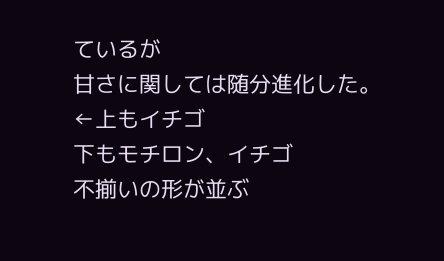ているが
甘さに関しては随分進化した。
←上もイチゴ
下もモチロン、イチゴ
不揃いの形が並ぶ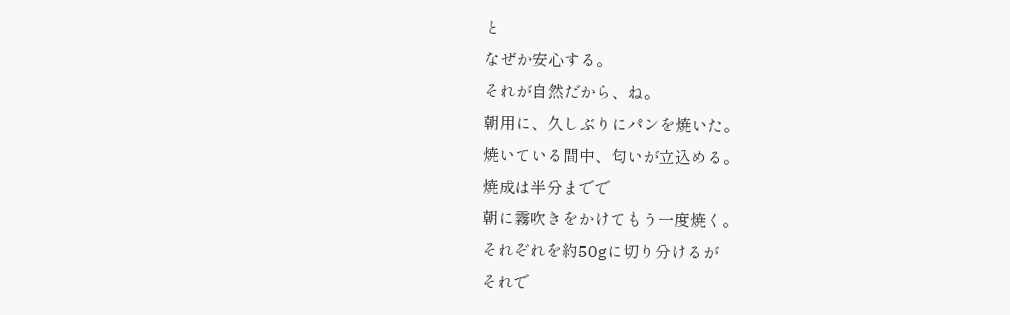と
なぜか安心する。
それが自然だから、ね。
朝用に、久しぶりにパンを焼いた。
焼いている間中、匂いが立込める。
焼成は半分までで
朝に霧吹きをかけてもう一度焼く。
それぞれを約50gに切り分けるが
それで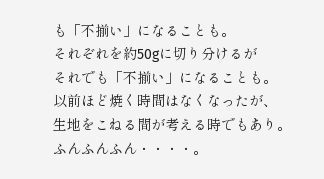も「不揃い」になることも。
それぞれを約50gに切り分けるが
それでも「不揃い」になることも。
以前ほど焼く時間はなくなったが、
生地をこねる間が考える時でもあり。
ふんふんふん・・・・。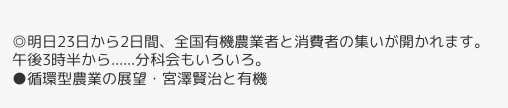◎明日23日から2日間、全国有機農業者と消費者の集いが開かれます。
午後3時半から......分科会もいろいろ。
●循環型農業の展望・宮澤賢治と有機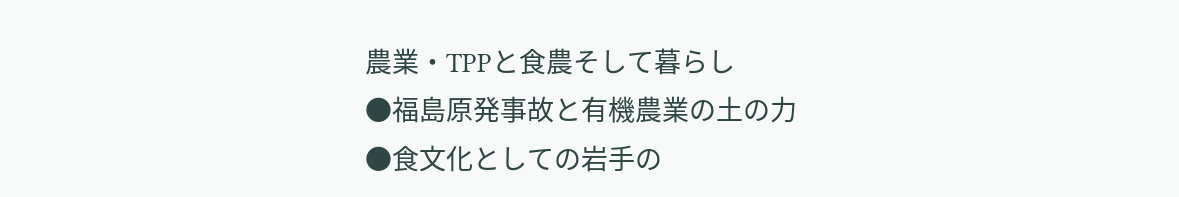農業・TPPと食農そして暮らし
●福島原発事故と有機農業の土の力
●食文化としての岩手の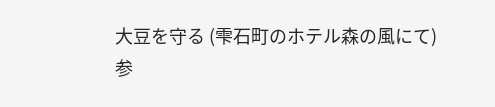大豆を守る (雫石町のホテル森の風にて)
参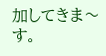加してきま〜す。